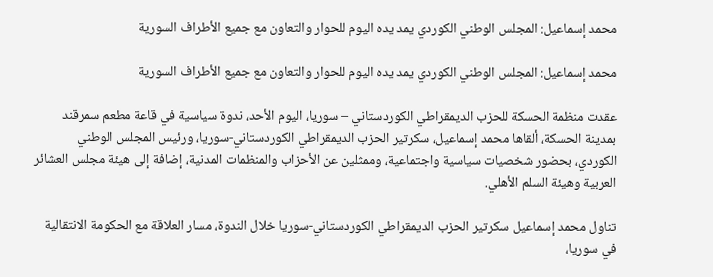محمد إسماعيل: المجلس الوطني الكوردي يمد يده اليوم للحوار والتعاون مع جميع الأطراف السورية

محمد إسماعيل: المجلس الوطني الكوردي يمد يده اليوم للحوار والتعاون مع جميع الأطراف السورية

عقدت منظمة الحسكة للحزب الديمقراطي الكوردستاني – سوريا، اليوم الأحد، ندوة سياسية في قاعة مطعم سمرقند بمدينة الحسكة، ألقاها محمد إسماعيل، سكرتير الحزب الديمقراطي الكوردستاني-سوريا، ورئيس المجلس الوطني الكوردي، بحضور شخصيات سياسية واجتماعية، وممثلين عن الأحزاب والمنظمات المدنية، إضافة إلى هيئة مجلس العشائر العربية وهيئة السلم الأهلي.

تناول محمد إسماعيل سكرتير الحزب الديمقراطي الكوردستاني-سوريا خلال الندوة، مسار العلاقة مع الحكومة الانتقالية في سوريا،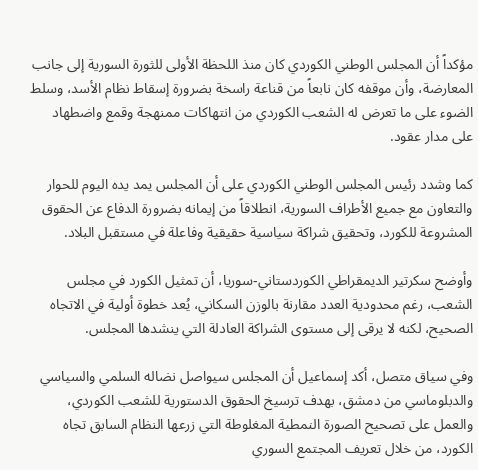مؤكداً أن المجلس الوطني الكوردي كان منذ اللحظة الأولى للثورة السورية إلى جانب المعارضة، وأن موقفه كان نابعاً من قناعة راسخة بضرورة إسقاط نظام الأسد، وسلط الضوء على ما تعرض له الشعب الكوردي من انتهاكات ممنهجة وقمع واضطهاد على مدار عقود.

كما وشدد رئيس المجلس الوطني الكوردي على أن المجلس يمد يده اليوم للحوار والتعاون مع جميع الأطراف السورية، انطلاقاً من إيمانه بضرورة الدفاع عن الحقوق المشروعة للكورد، وتحقيق شراكة سياسية حقيقية وفاعلة في مستقبل البلاد.

وأوضح سكرتير الديمقراطي الكوردستاني-سوريا، أن تمثيل الكورد في مجلس الشعب، رغم محدودية العدد مقارنة بالوزن السكاني، يُعد خطوة أولية في الاتجاه الصحيح، لكنه لا يرقى إلى مستوى الشراكة العادلة التي ينشدها المجلس.

وفي سياق متصل، أكد إسماعيل أن المجلس سيواصل نضاله السلمي والسياسي والدبلوماسي من دمشق، بهدف ترسيخ الحقوق الدستورية للشعب الكوردي، والعمل على تصحيح الصورة النمطية المغلوطة التي زرعها النظام السابق تجاه الكورد، من خلال تعريف المجتمع السوري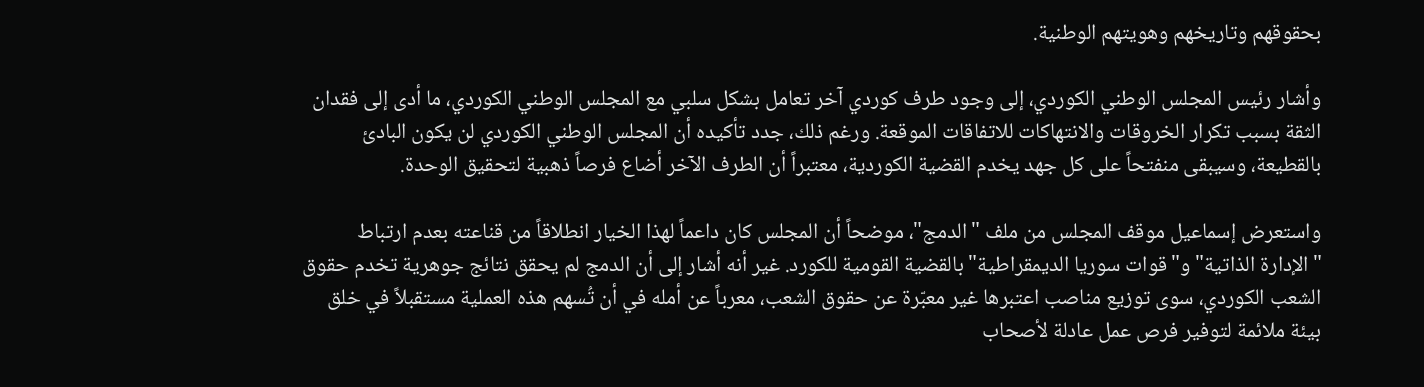بحقوقهم وتاريخهم وهويتهم الوطنية.

وأشار رئيس المجلس الوطني الكوردي، إلى وجود طرف كوردي آخر تعامل بشكل سلبي مع المجلس الوطني الكوردي، ما أدى إلى فقدان الثقة بسبب تكرار الخروقات والانتهاكات للاتفاقات الموقعة. ورغم ذلك، جدد تأكيده أن المجلس الوطني الكوردي لن يكون البادئ بالقطيعة، وسيبقى منفتحاً على كل جهد يخدم القضية الكوردية، معتبراً أن الطرف الآخر أضاع فرصاً ذهبية لتحقيق الوحدة.

واستعرض إسماعيل موقف المجلس من ملف "الدمج"، موضحاً أن المجلس كان داعماً لهذا الخيار انطلاقاً من قناعته بعدم ارتباط "الإدارة الذاتية" و"قوات سوريا الديمقراطية" بالقضية القومية للكورد. غير أنه أشار إلى أن الدمج لم يحقق نتائج جوهرية تخدم حقوق الشعب الكوردي، سوى توزيع مناصب اعتبرها غير معبّرة عن حقوق الشعب، معرباً عن أمله في أن تُسهم هذه العملية مستقبلاً في خلق بيئة ملائمة لتوفير فرص عمل عادلة لأصحاب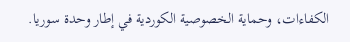الكفاءات، وحماية الخصوصية الكوردية في إطار وحدة سوريا.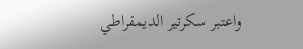واعتبر سكرتير الديمقراطي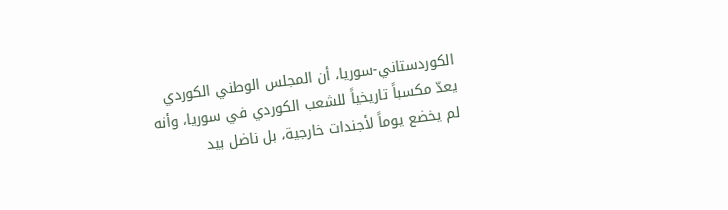الكوردستاني-سوريا، أن المجلس الوطني الكوردي يعدّ مكسباً تاريخياً للشعب الكوردي في سوريا، وأنه لم يخضع يوماً لأجندات خارجية، بل ناضل بيد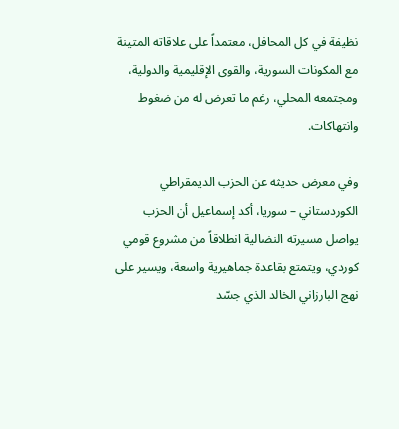نظيفة في كل المحافل، معتمداً على علاقاته المتينة مع المكونات السورية، والقوى الإقليمية والدولية، ومجتمعه المحلي، رغم ما تعرض له من ضغوط وانتهاكات.

وفي معرض حديثه عن الحزب الديمقراطي الكوردستاني – سوريا، أكد إسماعيل أن الحزب يواصل مسيرته النضالية انطلاقاً من مشروع قومي كوردي، ويتمتع بقاعدة جماهيرية واسعة، ويسير على نهج البارزاني الخالد الذي جسّد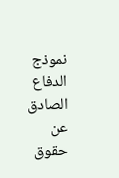نموذج الدفاع الصادق عن حقوق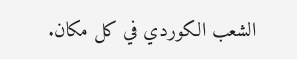الشعب الكوردي في كل مكان.